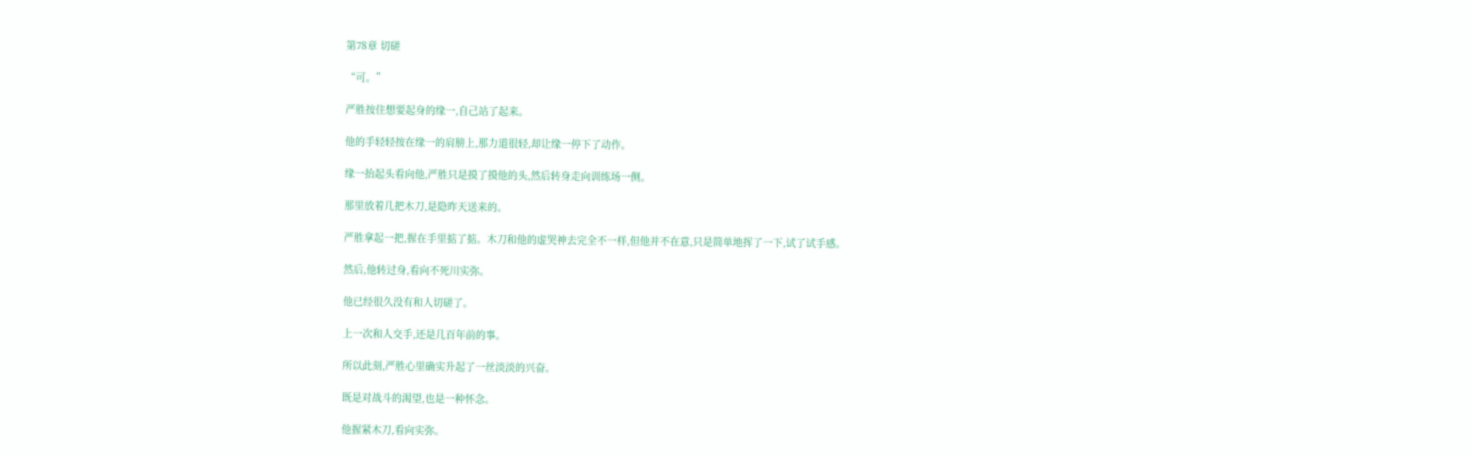第78章 切磋

“可。”

严胜按住想要起身的缘一,自己站了起来。

他的手轻轻按在缘一的肩膀上,那力道很轻,却让缘一停下了动作。

缘一抬起头看向他,严胜只是摸了摸他的头,然后转身走向训练场一侧。

那里放着几把木刀,是隐昨天送来的。

严胜拿起一把,握在手里掂了掂。木刀和他的虚哭神去完全不一样,但他并不在意,只是简单地挥了一下,试了试手感。

然后,他转过身,看向不死川实弥。

他已经很久没有和人切磋了。

上一次和人交手,还是几百年前的事。

所以此刻,严胜心里确实升起了一丝淡淡的兴奋。

既是对战斗的渴望,也是一种怀念。

他握紧木刀,看向实弥。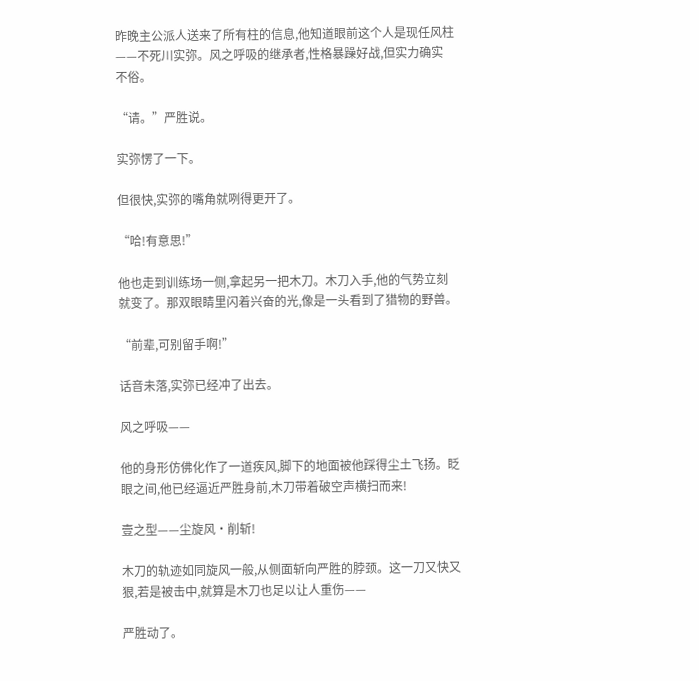昨晚主公派人送来了所有柱的信息,他知道眼前这个人是现任风柱——不死川实弥。风之呼吸的继承者,性格暴躁好战,但实力确实不俗。

“请。”严胜说。

实弥愣了一下。

但很快,实弥的嘴角就咧得更开了。

“哈!有意思!”

他也走到训练场一侧,拿起另一把木刀。木刀入手,他的气势立刻就变了。那双眼睛里闪着兴奋的光,像是一头看到了猎物的野兽。

“前辈,可别留手啊!”

话音未落,实弥已经冲了出去。

风之呼吸——

他的身形仿佛化作了一道疾风,脚下的地面被他踩得尘土飞扬。眨眼之间,他已经逼近严胜身前,木刀带着破空声横扫而来!

壹之型——尘旋风·削斩!

木刀的轨迹如同旋风一般,从侧面斩向严胜的脖颈。这一刀又快又狠,若是被击中,就算是木刀也足以让人重伤——

严胜动了。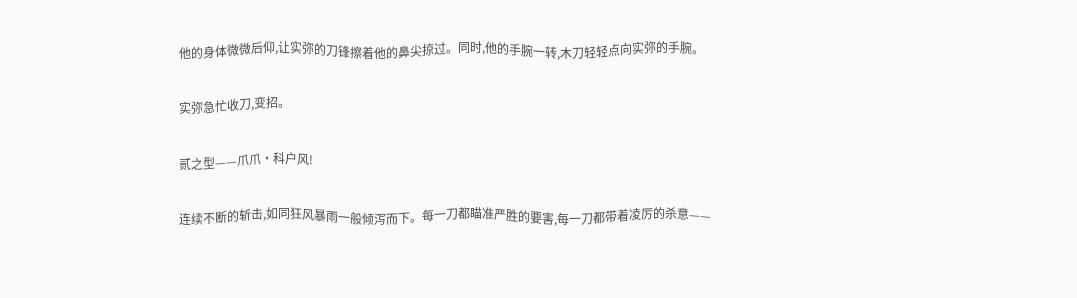他的身体微微后仰,让实弥的刀锋擦着他的鼻尖掠过。同时,他的手腕一转,木刀轻轻点向实弥的手腕。

实弥急忙收刀,变招。

贰之型——爪爪·科户风!

连续不断的斩击,如同狂风暴雨一般倾泻而下。每一刀都瞄准严胜的要害,每一刀都带着凌厉的杀意——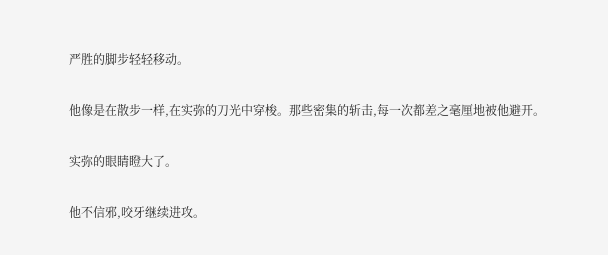严胜的脚步轻轻移动。

他像是在散步一样,在实弥的刀光中穿梭。那些密集的斩击,每一次都差之毫厘地被他避开。

实弥的眼睛瞪大了。

他不信邪,咬牙继续进攻。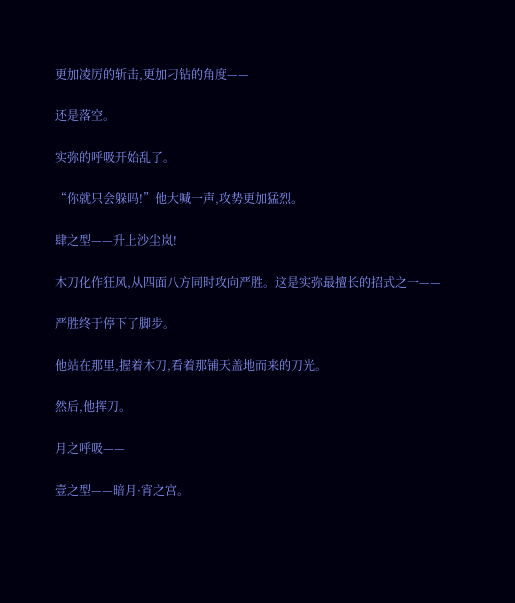更加凌厉的斩击,更加刁钻的角度——

还是落空。

实弥的呼吸开始乱了。

“你就只会躲吗!”他大喊一声,攻势更加猛烈。

肆之型——升上沙尘岚!

木刀化作狂风,从四面八方同时攻向严胜。这是实弥最擅长的招式之一——

严胜终于停下了脚步。

他站在那里,握着木刀,看着那铺天盖地而来的刀光。

然后,他挥刀。

月之呼吸——

壹之型——暗月·宵之宫。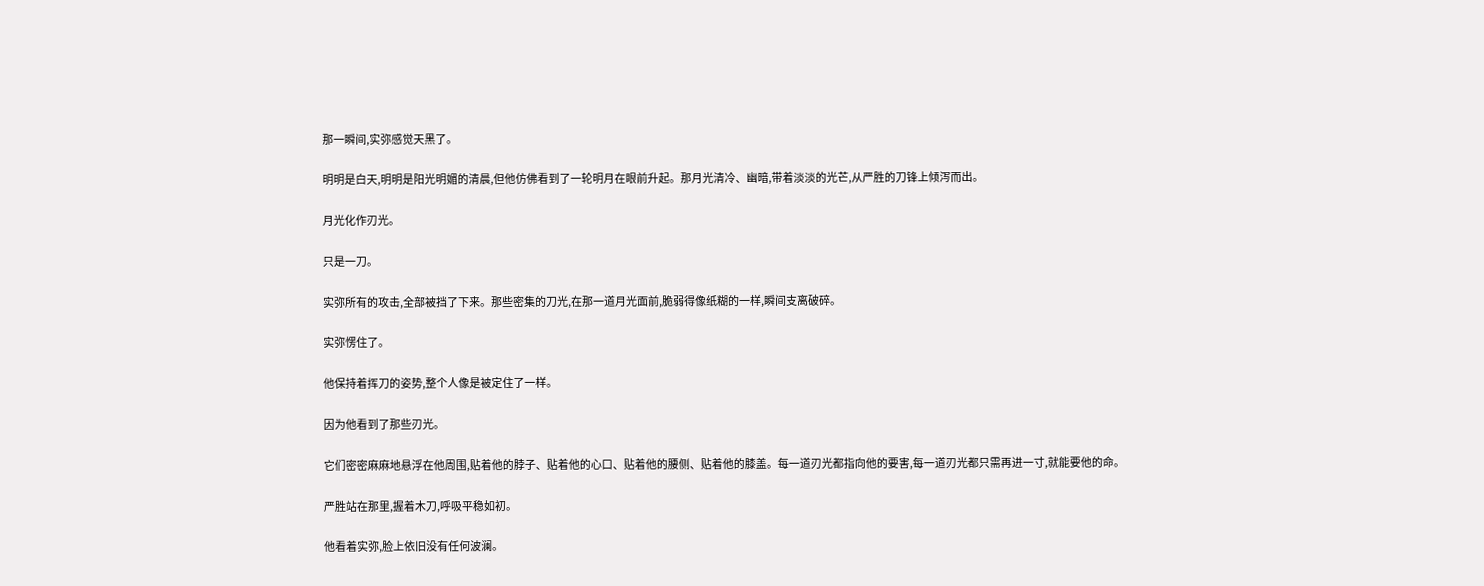那一瞬间,实弥感觉天黑了。

明明是白天,明明是阳光明媚的清晨,但他仿佛看到了一轮明月在眼前升起。那月光清冷、幽暗,带着淡淡的光芒,从严胜的刀锋上倾泻而出。

月光化作刃光。

只是一刀。

实弥所有的攻击,全部被挡了下来。那些密集的刀光,在那一道月光面前,脆弱得像纸糊的一样,瞬间支离破碎。

实弥愣住了。

他保持着挥刀的姿势,整个人像是被定住了一样。

因为他看到了那些刃光。

它们密密麻麻地悬浮在他周围,贴着他的脖子、贴着他的心口、贴着他的腰侧、贴着他的膝盖。每一道刃光都指向他的要害,每一道刃光都只需再进一寸,就能要他的命。

严胜站在那里,握着木刀,呼吸平稳如初。

他看着实弥,脸上依旧没有任何波澜。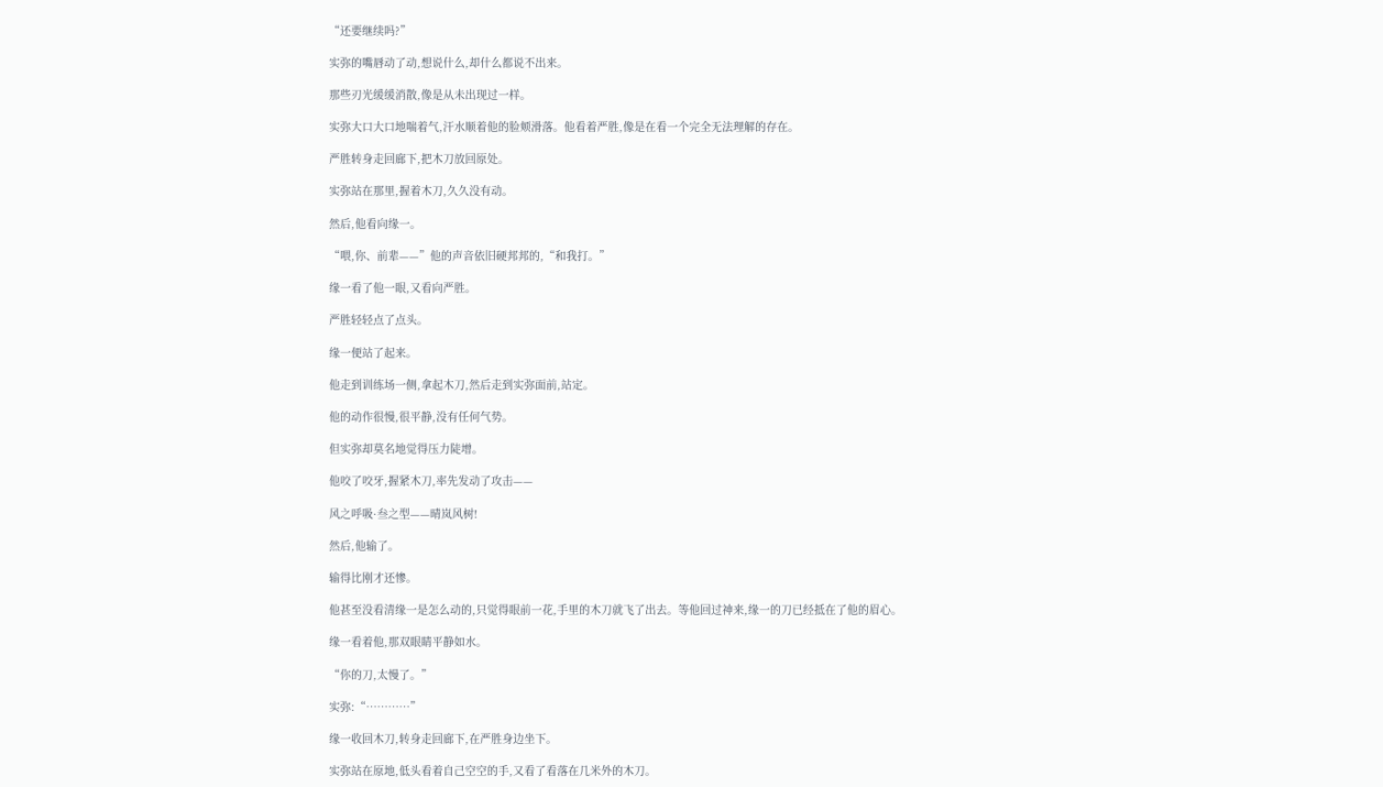“还要继续吗?”

实弥的嘴唇动了动,想说什么,却什么都说不出来。

那些刃光缓缓消散,像是从未出现过一样。

实弥大口大口地喘着气,汗水顺着他的脸颊滑落。他看着严胜,像是在看一个完全无法理解的存在。

严胜转身走回廊下,把木刀放回原处。

实弥站在那里,握着木刀,久久没有动。

然后,他看向缘一。

“喂,你、前辈——”他的声音依旧硬邦邦的,“和我打。”

缘一看了他一眼,又看向严胜。

严胜轻轻点了点头。

缘一便站了起来。

他走到训练场一侧,拿起木刀,然后走到实弥面前,站定。

他的动作很慢,很平静,没有任何气势。

但实弥却莫名地觉得压力陡增。

他咬了咬牙,握紧木刀,率先发动了攻击——

风之呼吸·叁之型——晴岚风树!

然后,他输了。

输得比刚才还惨。

他甚至没看清缘一是怎么动的,只觉得眼前一花,手里的木刀就飞了出去。等他回过神来,缘一的刀已经抵在了他的眉心。

缘一看着他,那双眼睛平静如水。

“你的刀,太慢了。”

实弥:“…………”

缘一收回木刀,转身走回廊下,在严胜身边坐下。

实弥站在原地,低头看着自己空空的手,又看了看落在几米外的木刀。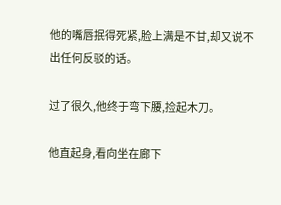他的嘴唇抿得死紧,脸上满是不甘,却又说不出任何反驳的话。

过了很久,他终于弯下腰,捡起木刀。

他直起身,看向坐在廊下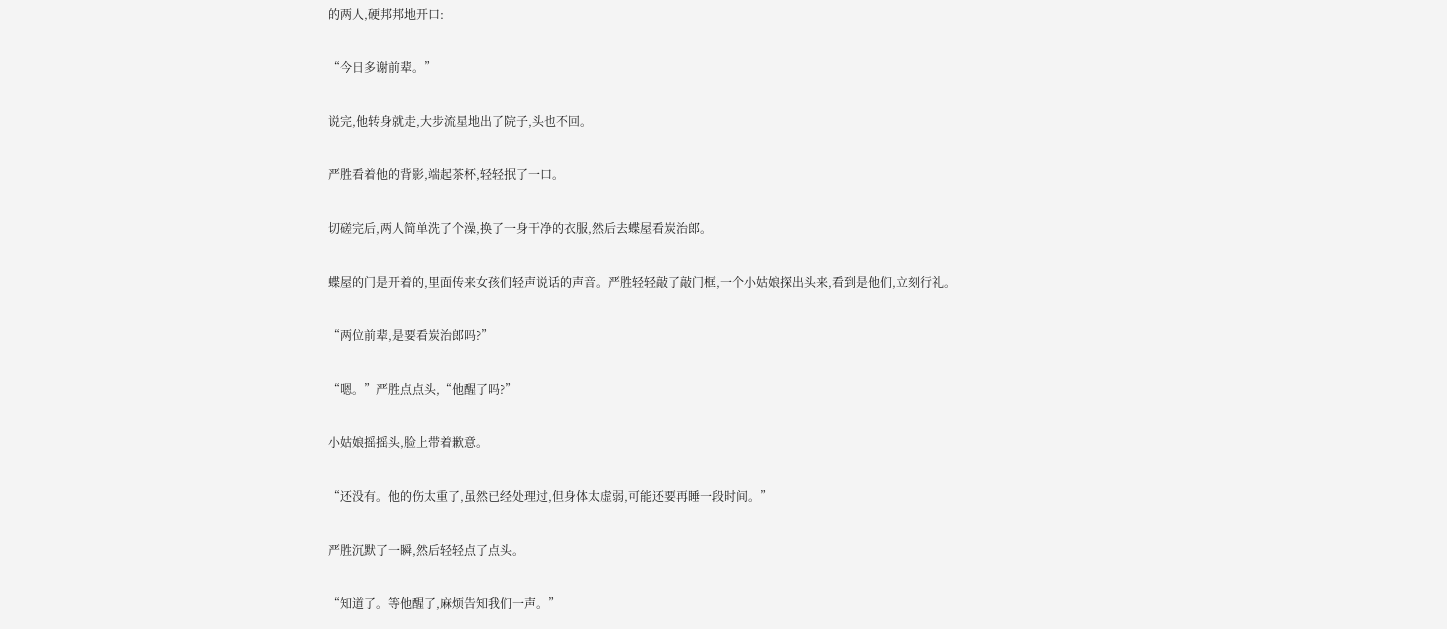的两人,硬邦邦地开口:

“今日多谢前辈。”

说完,他转身就走,大步流星地出了院子,头也不回。

严胜看着他的背影,端起茶杯,轻轻抿了一口。

切磋完后,两人简单洗了个澡,换了一身干净的衣服,然后去蝶屋看炭治郎。

蝶屋的门是开着的,里面传来女孩们轻声说话的声音。严胜轻轻敲了敲门框,一个小姑娘探出头来,看到是他们,立刻行礼。

“两位前辈,是要看炭治郎吗?”

“嗯。”严胜点点头,“他醒了吗?”

小姑娘摇摇头,脸上带着歉意。

“还没有。他的伤太重了,虽然已经处理过,但身体太虚弱,可能还要再睡一段时间。”

严胜沉默了一瞬,然后轻轻点了点头。

“知道了。等他醒了,麻烦告知我们一声。”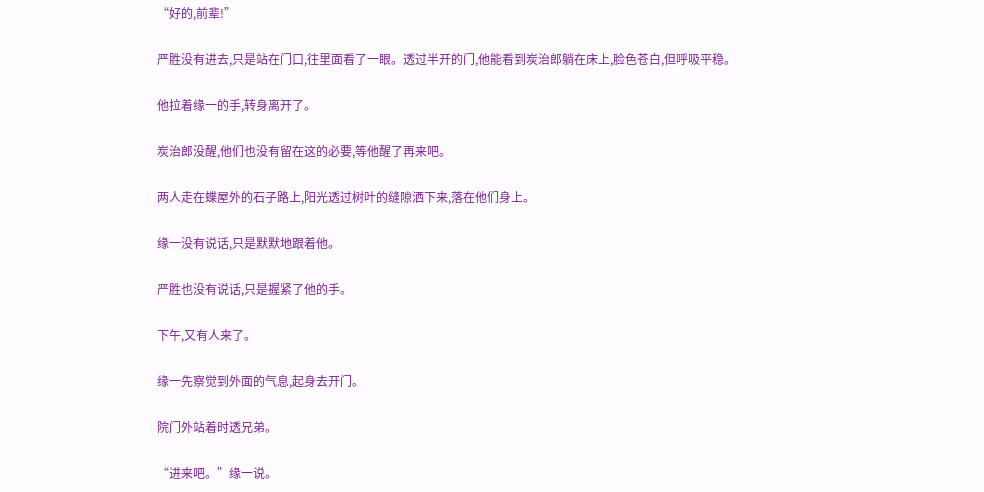“好的,前辈!”

严胜没有进去,只是站在门口,往里面看了一眼。透过半开的门,他能看到炭治郎躺在床上,脸色苍白,但呼吸平稳。

他拉着缘一的手,转身离开了。

炭治郎没醒,他们也没有留在这的必要,等他醒了再来吧。

两人走在蝶屋外的石子路上,阳光透过树叶的缝隙洒下来,落在他们身上。

缘一没有说话,只是默默地跟着他。

严胜也没有说话,只是握紧了他的手。

下午,又有人来了。

缘一先察觉到外面的气息,起身去开门。

院门外站着时透兄弟。

“进来吧。”缘一说。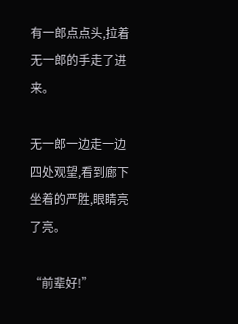有一郎点点头,拉着无一郎的手走了进来。

无一郎一边走一边四处观望,看到廊下坐着的严胜,眼睛亮了亮。

“前辈好!”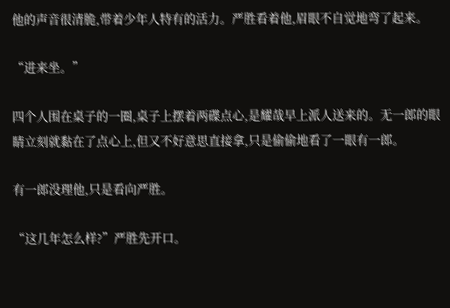他的声音很清脆,带着少年人特有的活力。严胜看着他,眉眼不自觉地弯了起来。

“进来坐。”

四个人围在桌子的一圈,桌子上摆着两碟点心,是耀哉早上派人送来的。无一郎的眼睛立刻就黏在了点心上,但又不好意思直接拿,只是偷偷地看了一眼有一郎。

有一郎没理他,只是看向严胜。

“这几年怎么样?”严胜先开口。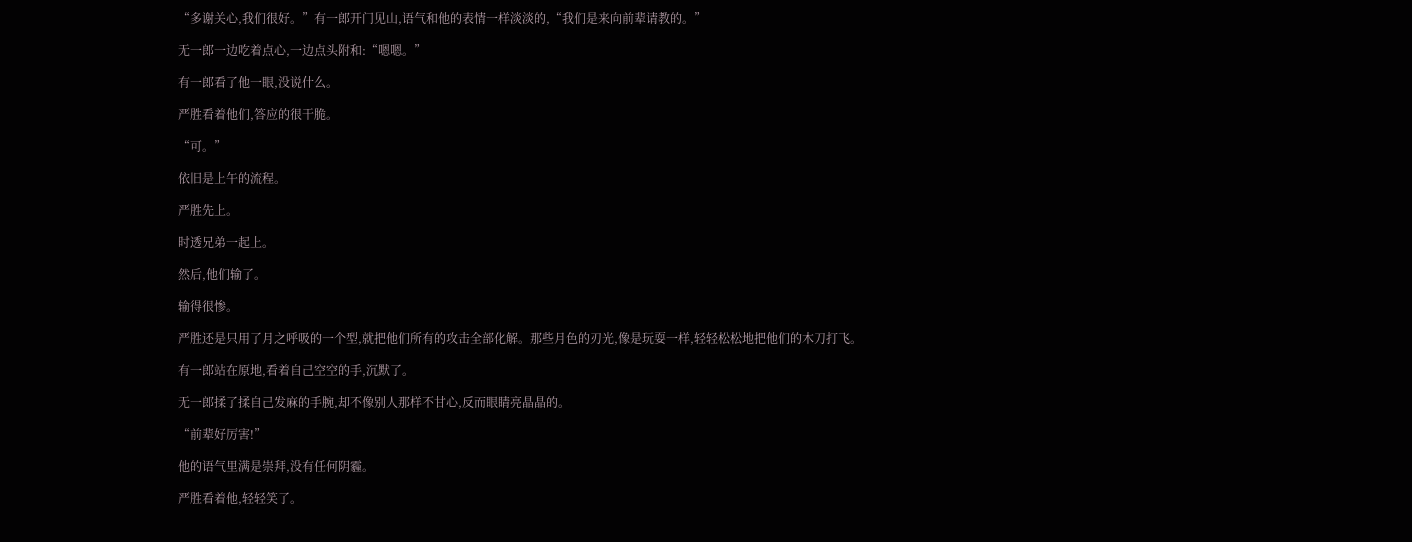“多谢关心,我们很好。”有一郎开门见山,语气和他的表情一样淡淡的,“我们是来向前辈请教的。”

无一郎一边吃着点心,一边点头附和:“嗯嗯。”

有一郎看了他一眼,没说什么。

严胜看着他们,答应的很干脆。

“可。”

依旧是上午的流程。

严胜先上。

时透兄弟一起上。

然后,他们输了。

输得很惨。

严胜还是只用了月之呼吸的一个型,就把他们所有的攻击全部化解。那些月色的刃光,像是玩耍一样,轻轻松松地把他们的木刀打飞。

有一郎站在原地,看着自己空空的手,沉默了。

无一郎揉了揉自己发麻的手腕,却不像别人那样不甘心,反而眼睛亮晶晶的。

“前辈好厉害!”

他的语气里满是崇拜,没有任何阴霾。

严胜看着他,轻轻笑了。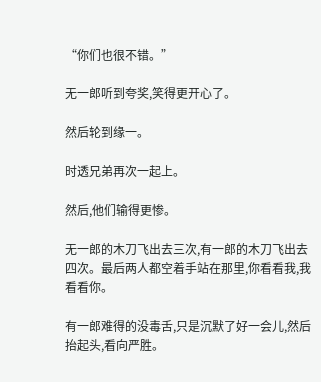“你们也很不错。”

无一郎听到夸奖,笑得更开心了。

然后轮到缘一。

时透兄弟再次一起上。

然后,他们输得更惨。

无一郎的木刀飞出去三次,有一郎的木刀飞出去四次。最后两人都空着手站在那里,你看看我,我看看你。

有一郎难得的没毒舌,只是沉默了好一会儿,然后抬起头,看向严胜。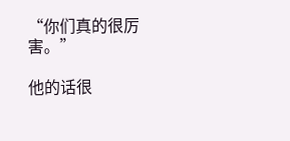“你们真的很厉害。”

他的话很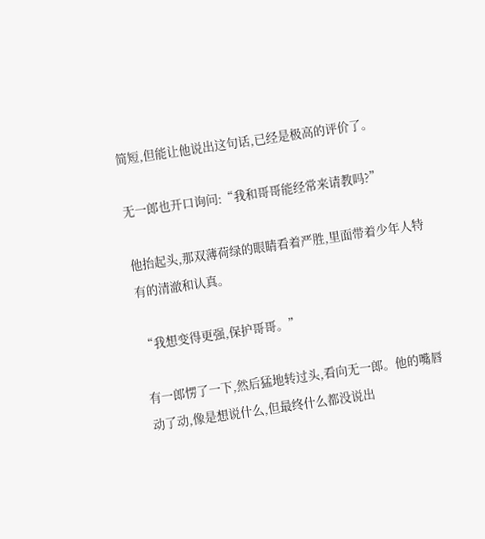简短,但能让他说出这句话,已经是极高的评价了。

无一郎也开口询问:“我和哥哥能经常来请教吗?”

他抬起头,那双薄荷绿的眼睛看着严胜,里面带着少年人特有的清澈和认真。

“我想变得更强,保护哥哥。”

有一郎愣了一下,然后猛地转过头,看向无一郎。他的嘴唇动了动,像是想说什么,但最终什么都没说出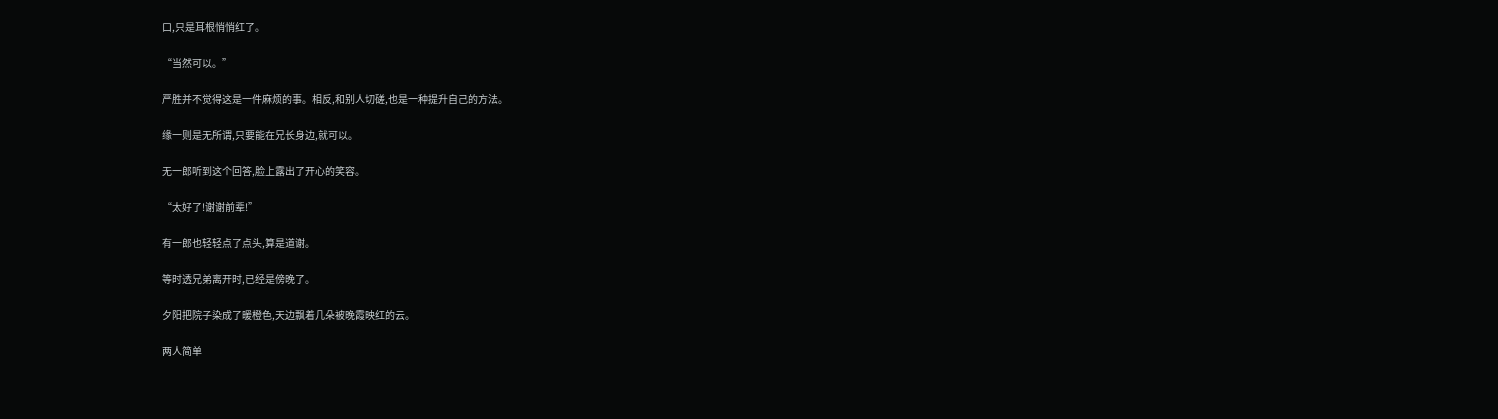口,只是耳根悄悄红了。

“当然可以。”

严胜并不觉得这是一件麻烦的事。相反,和别人切磋,也是一种提升自己的方法。

缘一则是无所谓,只要能在兄长身边,就可以。

无一郎听到这个回答,脸上露出了开心的笑容。

“太好了!谢谢前辈!”

有一郎也轻轻点了点头,算是道谢。

等时透兄弟离开时,已经是傍晚了。

夕阳把院子染成了暖橙色,天边飘着几朵被晚霞映红的云。

两人简单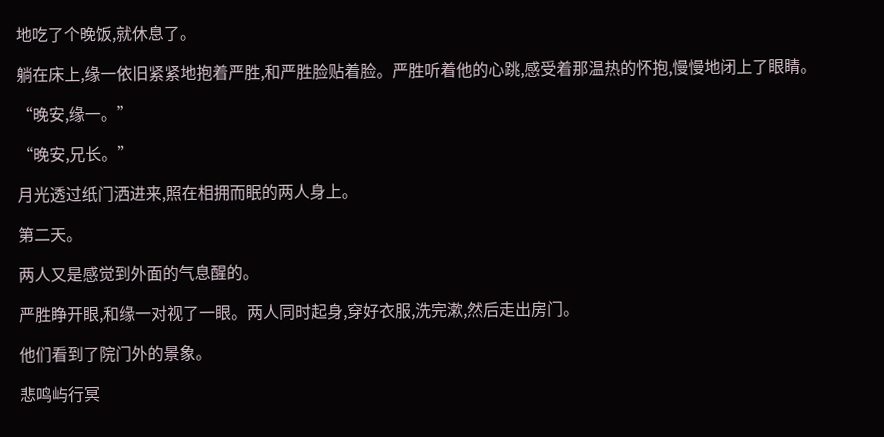地吃了个晚饭,就休息了。

躺在床上,缘一依旧紧紧地抱着严胜,和严胜脸贴着脸。严胜听着他的心跳,感受着那温热的怀抱,慢慢地闭上了眼睛。

“晚安,缘一。”

“晚安,兄长。”

月光透过纸门洒进来,照在相拥而眠的两人身上。

第二天。

两人又是感觉到外面的气息醒的。

严胜睁开眼,和缘一对视了一眼。两人同时起身,穿好衣服,洗完漱,然后走出房门。

他们看到了院门外的景象。

悲鸣屿行冥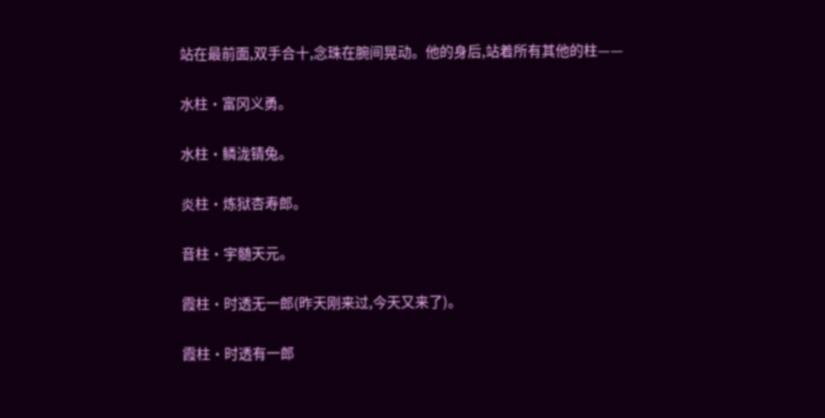站在最前面,双手合十,念珠在腕间晃动。他的身后,站着所有其他的柱——

水柱·富冈义勇。

水柱·鳞泷锖兔。

炎柱·炼狱杏寿郎。

音柱·宇髄天元。

霞柱·时透无一郎(昨天刚来过,今天又来了)。

霞柱·时透有一郎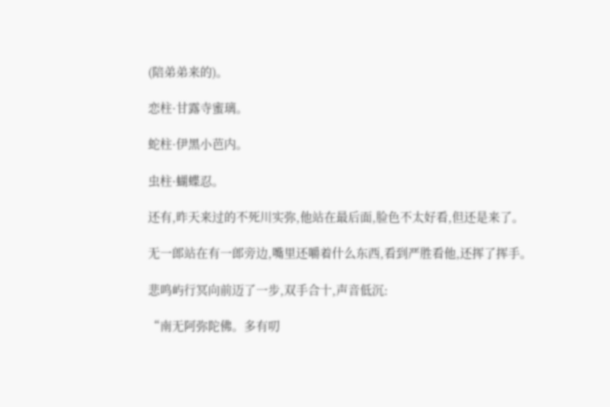(陪弟弟来的)。

恋柱·甘露寺蜜璃。

蛇柱·伊黑小芭内。

虫柱·蝴蝶忍。

还有,昨天来过的不死川实弥,他站在最后面,脸色不太好看,但还是来了。

无一郎站在有一郎旁边,嘴里还嚼着什么东西,看到严胜看他,还挥了挥手。

悲鸣屿行冥向前迈了一步,双手合十,声音低沉:

“南无阿弥陀佛。多有叨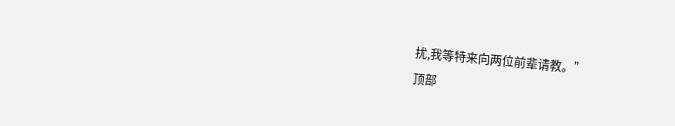扰,我等特来向两位前辈请教。”
顶部